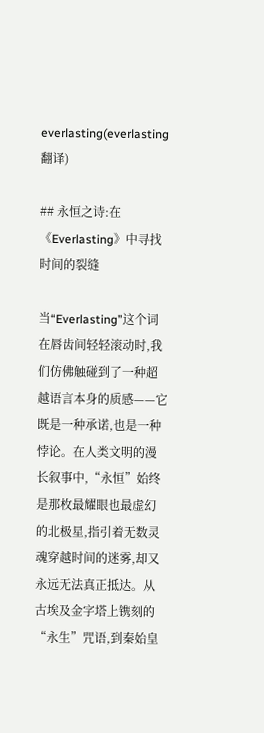everlasting(everlasting翻译)

## 永恒之诗:在《Everlasting》中寻找时间的裂缝

当“Everlasting”这个词在唇齿间轻轻滚动时,我们仿佛触碰到了一种超越语言本身的质感——它既是一种承诺,也是一种悖论。在人类文明的漫长叙事中,“永恒”始终是那枚最耀眼也最虚幻的北极星,指引着无数灵魂穿越时间的迷雾,却又永远无法真正抵达。从古埃及金字塔上镌刻的“永生”咒语,到秦始皇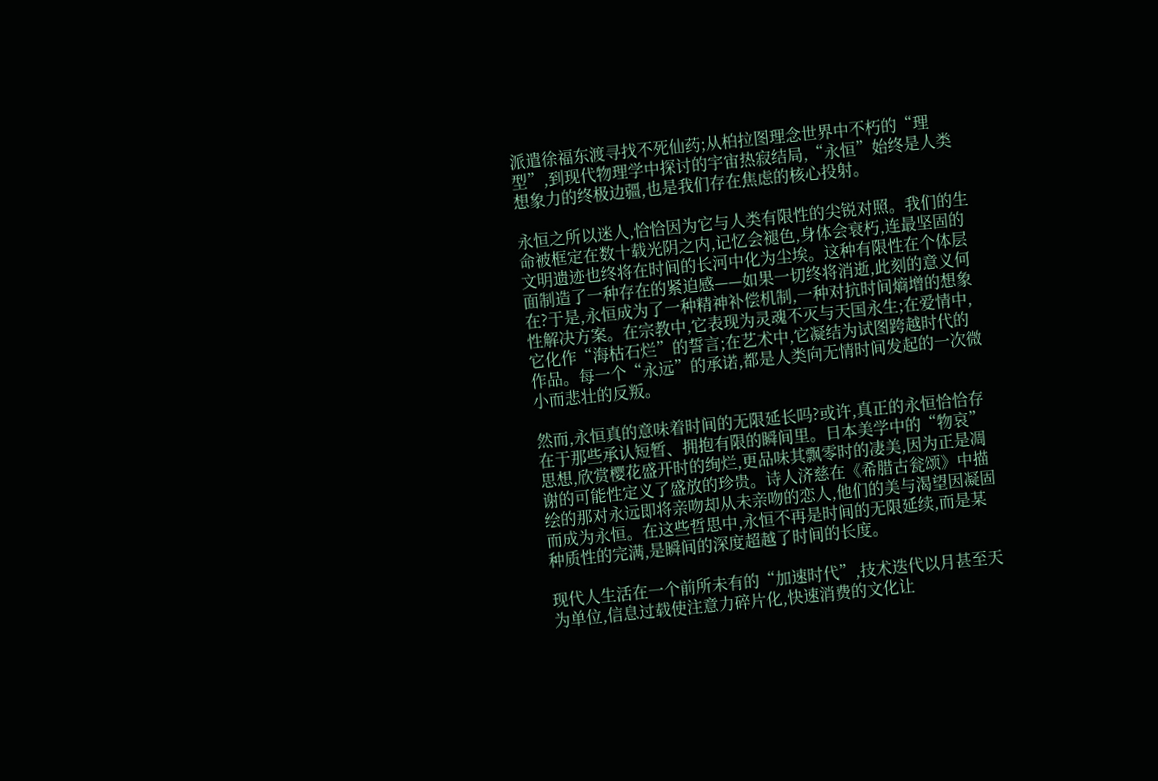派遣徐福东渡寻找不死仙药;从柏拉图理念世界中不朽的“理型”,到现代物理学中探讨的宇宙热寂结局,“永恒”始终是人类想象力的终极边疆,也是我们存在焦虑的核心投射。

永恒之所以迷人,恰恰因为它与人类有限性的尖锐对照。我们的生命被框定在数十载光阴之内,记忆会褪色,身体会衰朽,连最坚固的文明遗迹也终将在时间的长河中化为尘埃。这种有限性在个体层面制造了一种存在的紧迫感——如果一切终将消逝,此刻的意义何在?于是,永恒成为了一种精神补偿机制,一种对抗时间熵增的想象性解决方案。在宗教中,它表现为灵魂不灭与天国永生;在爱情中,它化作“海枯石烂”的誓言;在艺术中,它凝结为试图跨越时代的作品。每一个“永远”的承诺,都是人类向无情时间发起的一次微小而悲壮的反叛。

然而,永恒真的意味着时间的无限延长吗?或许,真正的永恒恰恰存在于那些承认短暂、拥抱有限的瞬间里。日本美学中的“物哀”思想,欣赏樱花盛开时的绚烂,更品味其飘零时的凄美,因为正是凋谢的可能性定义了盛放的珍贵。诗人济慈在《希腊古瓮颂》中描绘的那对永远即将亲吻却从未亲吻的恋人,他们的美与渴望因凝固而成为永恒。在这些哲思中,永恒不再是时间的无限延续,而是某种质性的完满,是瞬间的深度超越了时间的长度。

现代人生活在一个前所未有的“加速时代”,技术迭代以月甚至天为单位,信息过载使注意力碎片化,快速消费的文化让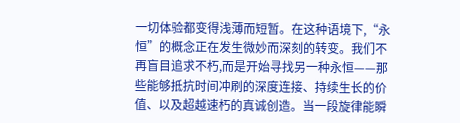一切体验都变得浅薄而短暂。在这种语境下,“永恒”的概念正在发生微妙而深刻的转变。我们不再盲目追求不朽,而是开始寻找另一种永恒——那些能够抵抗时间冲刷的深度连接、持续生长的价值、以及超越速朽的真诚创造。当一段旋律能瞬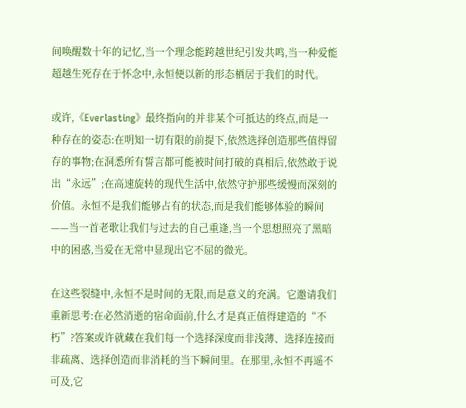间唤醒数十年的记忆,当一个理念能跨越世纪引发共鸣,当一种爱能超越生死存在于怀念中,永恒便以新的形态栖居于我们的时代。

或许,《Everlasting》最终指向的并非某个可抵达的终点,而是一种存在的姿态:在明知一切有限的前提下,依然选择创造那些值得留存的事物;在洞悉所有誓言都可能被时间打破的真相后,依然敢于说出“永远”;在高速旋转的现代生活中,依然守护那些缓慢而深刻的价值。永恒不是我们能够占有的状态,而是我们能够体验的瞬间——当一首老歌让我们与过去的自己重逢,当一个思想照亮了黑暗中的困惑,当爱在无常中显现出它不屈的微光。

在这些裂缝中,永恒不是时间的无限,而是意义的充满。它邀请我们重新思考:在必然消逝的宿命面前,什么才是真正值得建造的“不朽”?答案或许就藏在我们每一个选择深度而非浅薄、选择连接而非疏离、选择创造而非消耗的当下瞬间里。在那里,永恒不再遥不可及,它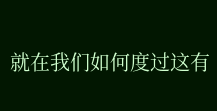就在我们如何度过这有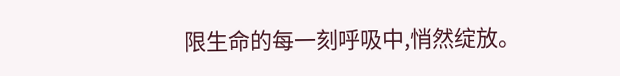限生命的每一刻呼吸中,悄然绽放。